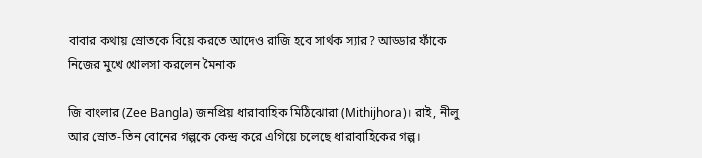বাবার কথায় স্রোতকে বিয়ে করতে আদেও রাজি হবে সার্থক স্যার? আড্ডার ফাঁকে নিজের মুখে খোলসা করলেন মৈনাক

জি বাংলার (Zee Bangla) জনপ্রিয় ধারাবাহিক মিঠিঝোরা (Mithijhora)। রাই, নীলু আর স্রোত-তিন বোনের গল্পকে কেন্দ্র করে এগিয়ে চলেছে ধারাবাহিকের গল্প।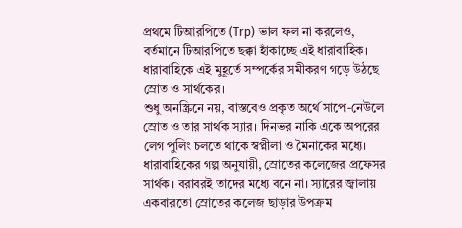প্রথমে টিআরপিতে (Trp) ভাল ফল না করলেও, বর্তমানে টিআরপিতে ছক্কা হাঁকাচ্ছে এই ধারাবাহিক। ধারাবাহিকে এই মুহূর্তে সম্পর্কের সমীকরণ গড়ে উঠছে স্রোত ও সার্থকের।
শুধু অনস্ক্রিনে নয়, বাস্তবেও প্রকৃত অর্থে সাপে-নেউলে স্রোত ও তার সার্থক স্যার। দিনভর নাকি একে অপরের লেগ পুলিং চলতে থাকে স্বপ্নীলা ও মৈনাকের মধ্যে। ধারাবাহিকের গল্প অনুযায়ী, স্রোতের কলেজের প্রফেসর সার্থক। বরাবরই তাদের মধ্যে বনে না। স্যারের জ্বালায় একবারতো স্রোতের কলেজ ছাড়ার উপক্রম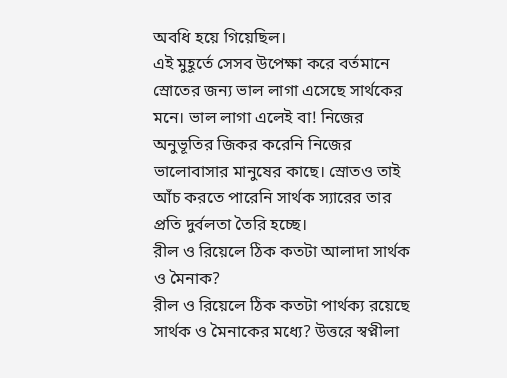অবধি হয়ে গিয়েছিল।
এই মুহূর্তে সেসব উপেক্ষা করে বর্তমানে স্রোতের জন্য ভাল লাগা এসেছে সার্থকের মনে। ভাল লাগা এলেই বা! নিজের অনুভূতির জিকর করেনি নিজের ভালোবাসার মানুষের কাছে। স্রোতও তাই আঁচ করতে পারেনি সার্থক স্যারের তার প্রতি দুর্বলতা তৈরি হচ্ছে।
রীল ও রিয়েলে ঠিক কতটা আলাদা সার্থক ও মৈনাক?
রীল ও রিয়েলে ঠিক কতটা পার্থক্য রয়েছে সার্থক ও মৈনাকের মধ্যে? উত্তরে স্বপ্নীলা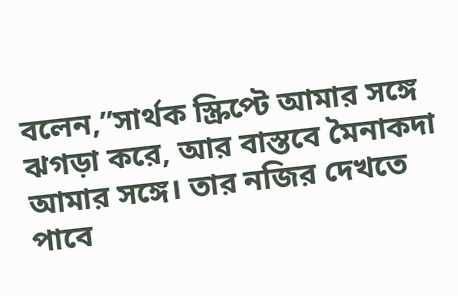বলেন,”সার্থক স্ক্রিপ্টে আমার সঙ্গে ঝগড়া করে, আর বাস্তবে মৈনাকদা আমার সঙ্গে। তার নজির দেখতে পাবে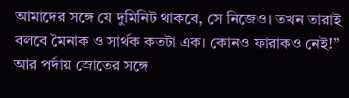আমাদের সঙ্গে যে দুমিনিট থাকবে, সে নিজেও। তখন তারাই বলবে মৈনাক ও সার্থক কতটা এক। কোনও ফারাকও নেই!” আর পর্দায় স্রোতের সঙ্গে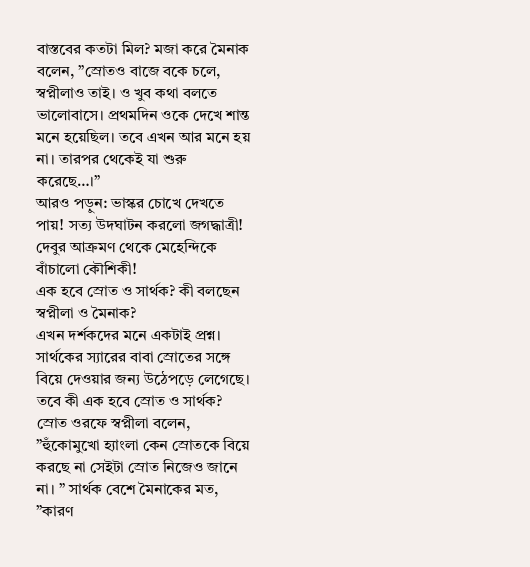বাস্তবের কতটা মিল? মজা করে মৈনাক বলেন, ”স্রোতও বাজে বকে চলে, স্বপ্নীলাও তাই। ও খুব কথা বলতে ভালোবাসে। প্রথমদিন ওকে দেখে শান্ত মনে হয়েছিল। তবে এখন আর মনে হয় না। তারপর থেকেই যা শুরু করেছে…।”
আরও পড়ুন: ভাস্কর চোখে দেখতে পায়! সত্য উদঘাটন করলো জগদ্ধাত্রী! দেবুর আক্রমণ থেকে মেহেন্দিকে বাঁচালো কৌশিকী!
এক হবে স্রোত ও সার্থক? কী বলছেন স্বপ্নীলা ও মৈনাক?
এখন দর্শকদের মনে একটাই প্রশ্ন। সার্থকের স্যারের বাবা স্রোতের সঙ্গে বিয়ে দেওয়ার জন্য উঠেপড়ে লেগেছে। তবে কী এক হবে স্রোত ও সার্থক? স্রোত ওরফে স্বপ্নীলা বলেন, ”হুঁকোমুখো হ্যাংলা কেন স্রোতকে বিয়ে করছে না সেইটা স্রোত নিজেও জানে না। ” সার্থক বেশে মৈনাকের মত, ”কারণ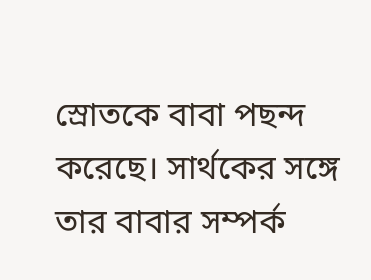স্রোতকে বাবা পছন্দ করেছে। সার্থকের সঙ্গে তার বাবার সম্পর্ক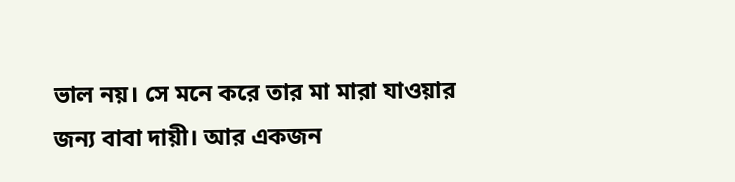ভাল নয়। সে মনে করে তার মা মারা যাওয়ার জন্য বাবা দায়ী। আর একজন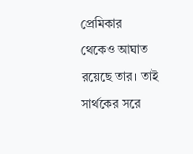প্রেমিকার থেকেও আঘাত রয়েছে তার। তাই সার্থকের সরে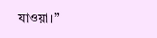যাওয়া।”